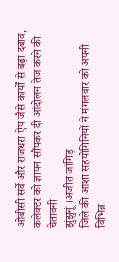ओबीसी सर्वे और राजधरा ऐप जैसे कार्यों से बढ़ा दबाव, कलेक्टर को ज्ञापन सौंपकर दी आंदोलन तेज करने की चेतावनी
झुंझुनूं ।अजीत जांगिड़
जिले की आशा सहयोगिनियों ने मंगलवार को अपनी विभिन्न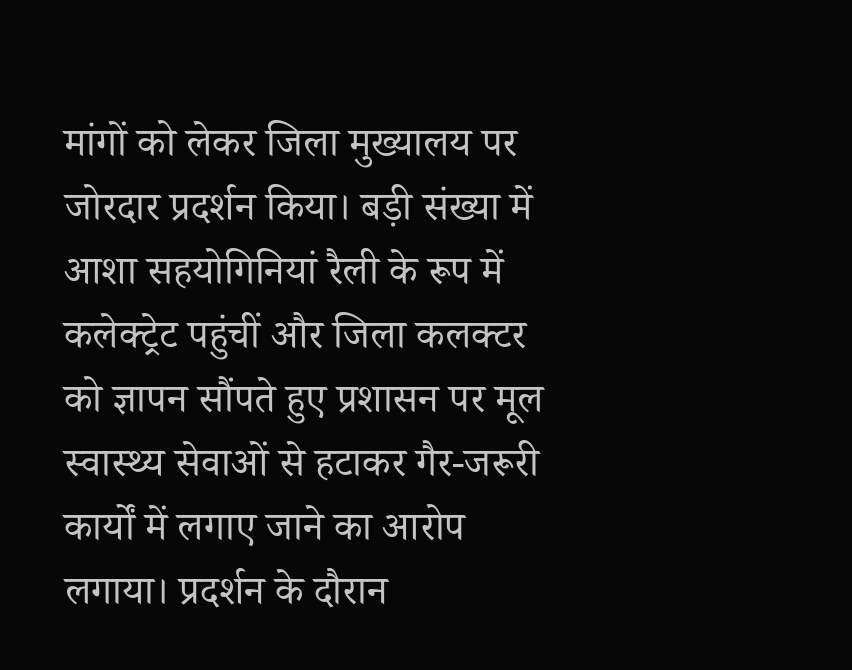मांगों को लेकर जिला मुख्यालय पर जोरदार प्रदर्शन किया। बड़ी संख्या में आशा सहयोगिनियां रैली के रूप में कलेक्ट्रेट पहुंचीं और जिला कलक्टर को ज्ञापन सौंपते हुए प्रशासन पर मूल स्वास्थ्य सेवाओं से हटाकर गैर-जरूरी कार्यों में लगाए जाने का आरोप लगाया। प्रदर्शन के दौरान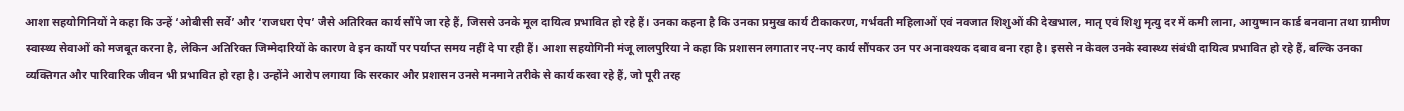आशा सहयोगिनियों ने कहा कि उन्हें ‘ओबीसी सर्वे’ और ‘राजधरा ऐप’ जैसे अतिरिक्त कार्य सौंपे जा रहे हैं, जिससे उनके मूल दायित्व प्रभावित हो रहे हैं। उनका कहना है कि उनका प्रमुख कार्य टीकाकरण, गर्भवती महिलाओं एवं नवजात शिशुओं की देखभाल, मातृ एवं शिशु मृत्यु दर में कमी लाना, आयुष्मान कार्ड बनवाना तथा ग्रामीण स्वास्थ्य सेवाओं को मजबूत करना है, लेकिन अतिरिक्त जिम्मेदारियों के कारण वे इन कार्यों पर पर्याप्त समय नहीं दे पा रही हैं। आशा सहयोगिनी मंजू लालपुरिया ने कहा कि प्रशासन लगातार नए-नए कार्य सौंपकर उन पर अनावश्यक दबाव बना रहा है। इससे न केवल उनके स्वास्थ्य संबंधी दायित्व प्रभावित हो रहे हैं, बल्कि उनका व्यक्तिगत और पारिवारिक जीवन भी प्रभावित हो रहा है। उन्होंने आरोप लगाया कि सरकार और प्रशासन उनसे मनमाने तरीके से कार्य करवा रहे हैं, जो पूरी तरह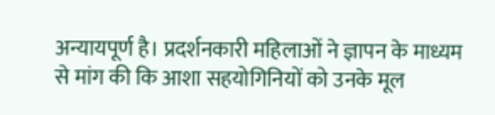अन्यायपूर्ण है। प्रदर्शनकारी महिलाओं ने ज्ञापन के माध्यम से मांग की कि आशा सहयोगिनियों को उनके मूल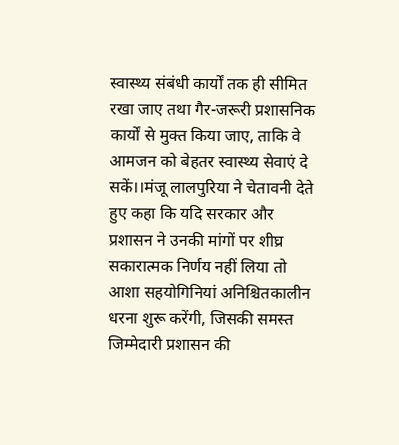स्वास्थ्य संबंधी कार्यों तक ही सीमित रखा जाए तथा गैर-जरूरी प्रशासनिक कार्यों से मुक्त किया जाए, ताकि वे आमजन को बेहतर स्वास्थ्य सेवाएं दे सकें।।मंजू लालपुरिया ने चेतावनी देते हुए कहा कि यदि सरकार और प्रशासन ने उनकी मांगों पर शीघ्र सकारात्मक निर्णय नहीं लिया तो आशा सहयोगिनियां अनिश्चितकालीन धरना शुरू करेंगी, जिसकी समस्त जिम्मेदारी प्रशासन की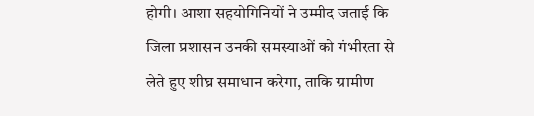होगी। आशा सहयोगिनियों ने उम्मीद जताई कि जिला प्रशासन उनकी समस्याओं को गंभीरता से लेते हुए शीघ्र समाधान करेगा, ताकि ग्रामीण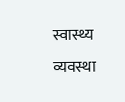स्वास्थ्य व्यवस्था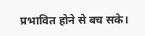प्रभावित होने से बच सके।